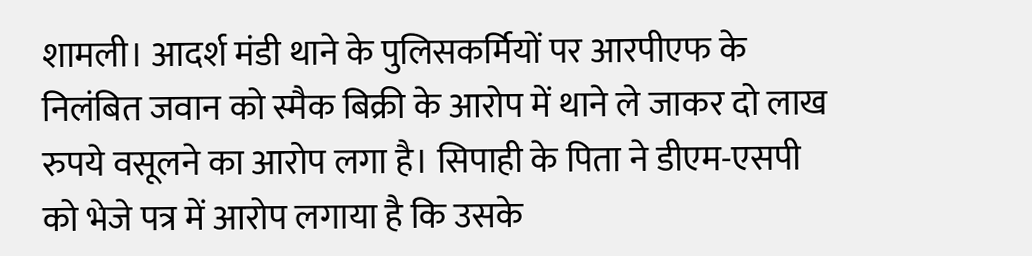शामली। आदर्श मंडी थाने के पुलिसकर्मियों पर आरपीएफ के निलंबित जवान को स्मैक बिक्री के आरोप में थाने ले जाकर दो लाख रुपये वसूलने का आरोप लगा है। सिपाही के पिता ने डीएम-एसपी को भेजे पत्र में आरोप लगाया है कि उसके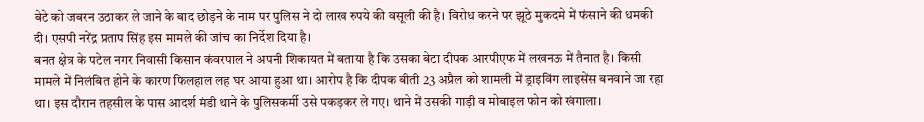बेटे को जबरन उठाकर ले जाने के बाद छोड़ने के नाम पर पुलिस ने दो लाख रुपये की वसूली की है। विरोध करने पर झूठे मुकदमे में फंसाने की धमकी दी। एसपी नरेंद्र प्रताप सिंह इस मामले की जांच का निर्देश दिया है।
बनत क्षेत्र के पटेल नगर निवासी किसान कंवरपाल ने अपनी शिकायत में बताया है कि उसका बेटा दीपक आरपीएफ में लखनऊ में तैनात है। किसी मामले में निलंबित होने के कारण फिलहाल लह घर आया हुआ था। आरोप है कि दीपक बीती 23 अप्रैल को शामली में ड्राइविंग लाइसेंस बनवाने जा रहा था। इस दौरान तहसील के पास आदर्श मंडी थाने के पुलिसकर्मी उसे पकड़कर ले गए। थाने में उसकी गाड़ी व मोबाइल फोन को खंगाला।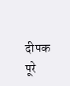दीपक पूरे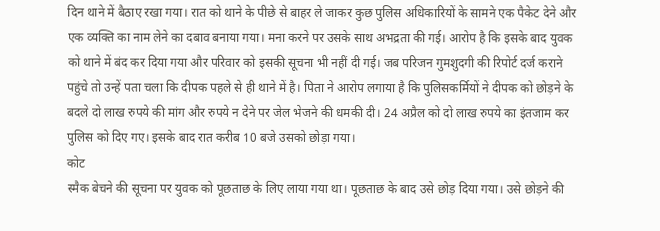दिन थाने में बैठाए रखा गया। रात को थाने के पीछे से बाहर ले जाकर कुछ पुलिस अधिकारियों के सामने एक पैकेट देने और एक व्यक्ति का नाम लेने का दबाव बनाया गया। मना करने पर उसके साथ अभद्रता की गई। आरोप है कि इसके बाद युवक को थाने में बंद कर दिया गया और परिवार को इसकी सूचना भी नहीं दी गई। जब परिजन गुमशुदगी की रिपोर्ट दर्ज कराने पहुंचे तो उन्हें पता चला कि दीपक पहले से ही थाने में है। पिता ने आरोप लगाया है कि पुलिसकर्मियों ने दीपक को छोड़ने के बदले दो लाख रुपये की मांग और रुपये न देने पर जेल भेजने की धमकी दी। 24 अप्रैल को दो लाख रुपये का इंतजाम कर पुलिस को दिए गए। इसके बाद रात करीब 10 बजे उसको छोड़ा गया।
कोट
स्मैक बेचने की सूचना पर युवक को पूछताछ के लिए लाया गया था। पूछताछ के बाद उसे छोड़ दिया गया। उसे छोड़ने की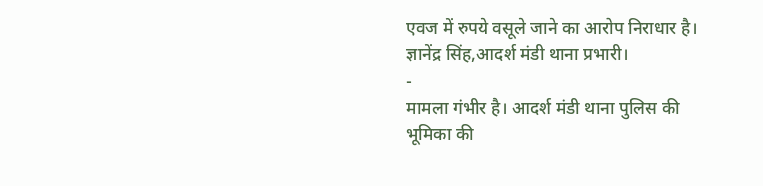एवज में रुपये वसूले जाने का आरोप निराधार है। ज्ञानेंद्र सिंह,आदर्श मंडी थाना प्रभारी।
-
मामला गंभीर है। आदर्श मंडी थाना पुलिस की भूमिका की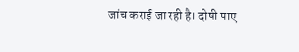जांच कराई जा रही है। दोषी पाए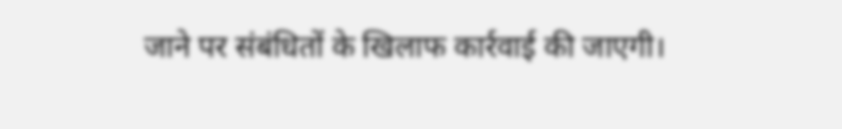जाने पर संबंधितों के खिलाफ कार्रवाई की जाएगी।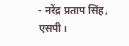- नरेंद्र प्रताप सिंह, एसपी।